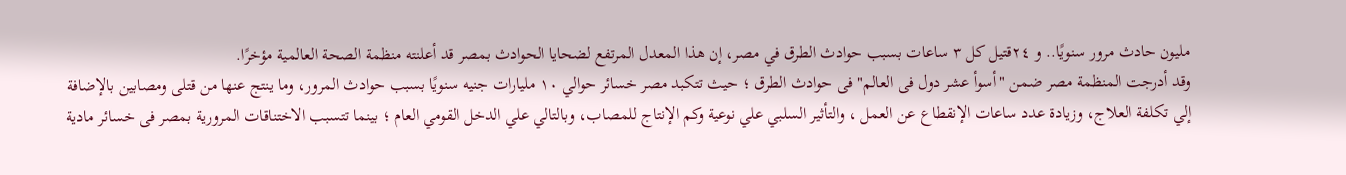مليون حادث مرور سنويًا.. و ٢٤قتيل كل ٣ ساعات بسبب حوادث الطرق في مصر، إن هذا المعدل المرتفع لضحايا الحوادث بمصر قد أعلنته منظمة الصحة العالمية مؤخرًا.
وقد أدرجت المنظمة مصر ضمن "أسوأ عشر دول فى العالم" فى حوادث الطرق ؛ حيث تتكبد مصر خسائر حوالي ١٠ مليارات جنيه سنويًا بسبب حوادث المرور، وما ينتج عنها من قتلى ومصابين بالإضافة إلي تكلفة العلاج، وزيادة عدد ساعات الإنقطاع عن العمل ، والتأثير السلبي علي نوعية وكم الإنتاج للمصاب، وبالتالي علي الدخل القومي العام ؛ بينما تتسبب الاختناقات المرورية بمصر فى خسائر مادية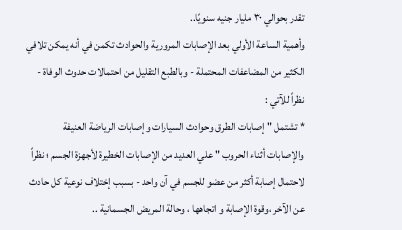تقدر بحوالي ٣٠ مليار جنيه سنويًا..
وأهمية الساعة الأولي بعد الإصابات المرورية والحوادث تكمن في أنه يمكن تلافي الكثير من المضاعفات المحتملة - وبالطبع التقليل من احتمالات حدوث الوفاة - نظراً للآتي :
* تشتمل "إصابات الطرق وحوادث السيارات وإصابات الرياضة العنيفة والإصابات أثناء الحروب " علي العديد من الإصابات الخطيرة لأجهزة الجسم ؛ نظراً لاحتمال إصابة أكثر من عضو للجسم في آن واحد - بسبب إختلاف نوعية كل حادث عن الآخر ،وقوة الإصابة و اتجاهها ، وحالة المريض الجسمانية ..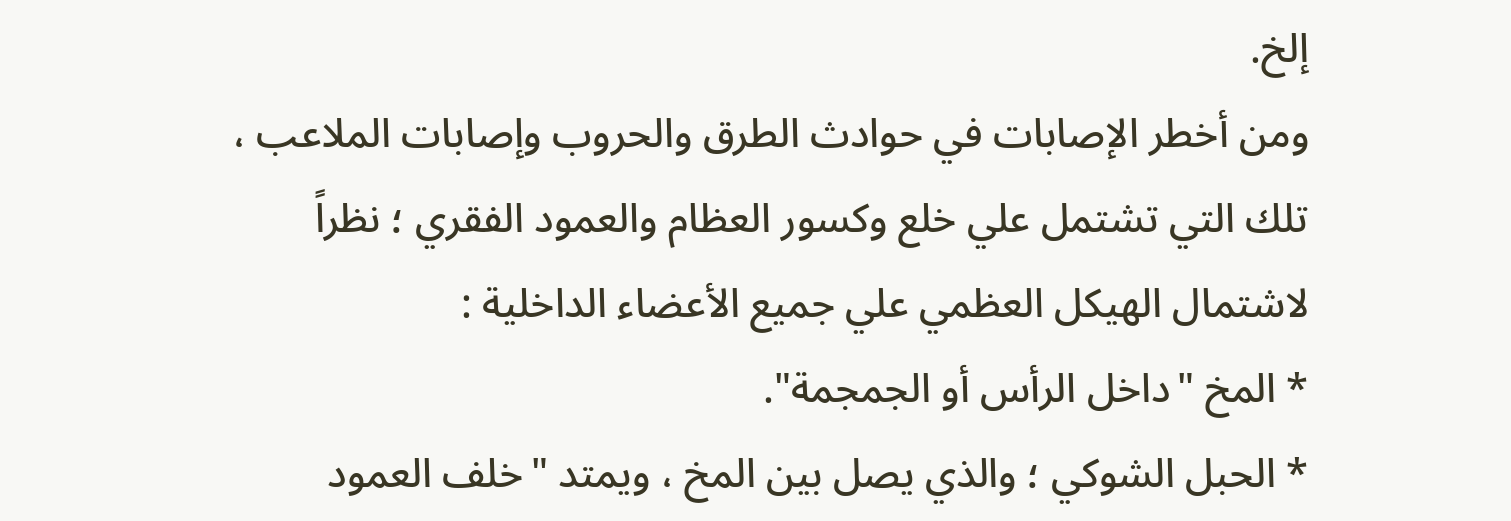إلخ.
ومن أخطر الإصابات في حوادث الطرق والحروب وإصابات الملاعب ، تلك التي تشتمل علي خلع وكسور العظام والعمود الفقري ؛ نظراً لاشتمال الهيكل العظمي علي جميع الأعضاء الداخلية :
* المخ "داخل الرأس أو الجمجمة".
* الحبل الشوكي ؛ والذي يصل بين المخ ، ويمتد "خلف العمود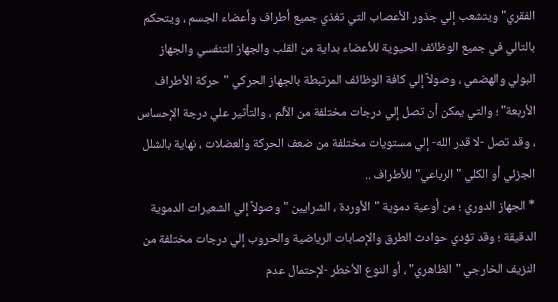الفقري" ويتشعب إلي جذور الأعصاب التي تغذي جميع أطراف وأعضاء الجسم ، ويتحكم بالتالي في جميع الوظائف الحيوية للأعضاء بداية من القلب والجهاز التنفسي والجهاز البولي والهضمي ، وصولاً إلي كافة الوظائف المرتبطة بالجهاز الحركي "حركة الأطراف الأربعة" ؛ والتي يمكن أن تصل إلي درجات مختلفة من الألم ، والتأثير علي درجة الإحساس ، وقد تصل -لا قدر الله- إلي مستويات مختلفة من ضعف الحركة والعضلات ، نهاية بالشلل الجزئي أو الكلي "الرباعي" للأطراف ..
* الجهاز الدوري ؛ من أوعية دموية "الأوردة ، الشرايين " وصولاً إلي الشعيرات الدموية الدقيقة ؛ وقد تؤدي حوادث الطرق والإصابات الرياضية والحروب إلي درجات مختلفة من النزيف الخارجي "الظاهري" ، أو النوع الأخطر -لإحتمال عدم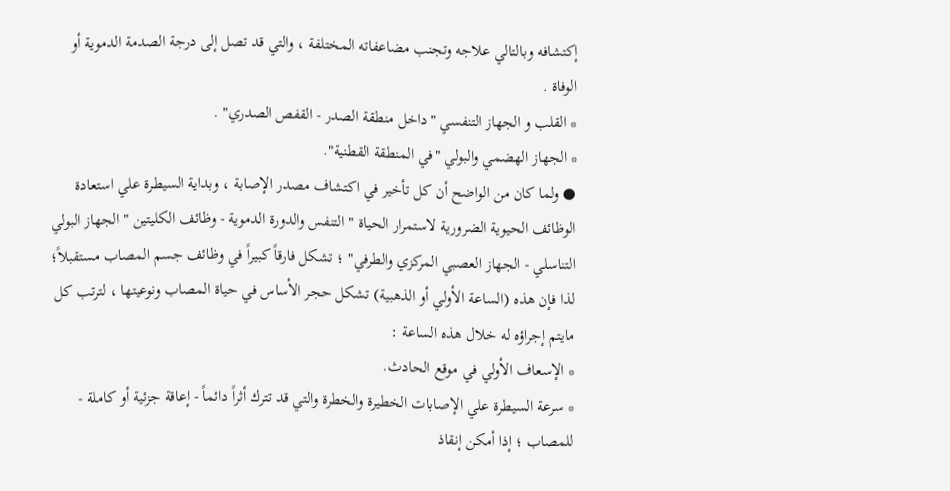إكتشافه وبالتالي علاجه وتجنب مضاعفاته المختلفة ، والتي قد تصل إلى درجة الصدمة الدموية أو الوفاة .
* القلب و الجهاز التنفسي "داخل منطقة الصدر - القفص الصدري" .
* الجهاز الهضمي والبولي "في المنطقة القطنية".
● ولما كان من الواضح أن كل تأخير في اكتشاف مصدر الإصابة ، وبداية السيطرة علي استعادة الوظائف الحيوية الضرورية لاستمرار الحياة "التنفس والدورة الدموية - وظائف الكليتين "الجهاز البولي التناسلي - الجهاز العصبي المركزي والطرفي" ؛ تشكل فارقاً كبيراً في وظائف جسم المصاب مستقبلاً؛ لذا فإن هذه (الساعة الأولي أو الذهبية) تشكل حجر الأساس في حياة المصاب ونوعيتها ، لترتب كل مايتم إجراؤه له خلال هذه الساعة :
* الإسعاف الأولي في موقع الحادث.
* سرعة السيطرة علي الإصابات الخطيرة والخطرة والتي قد تترك أثراً دائماً - إعاقة جزئية أو كاملة - للمصاب ؛ إذا أمكن إنقاذ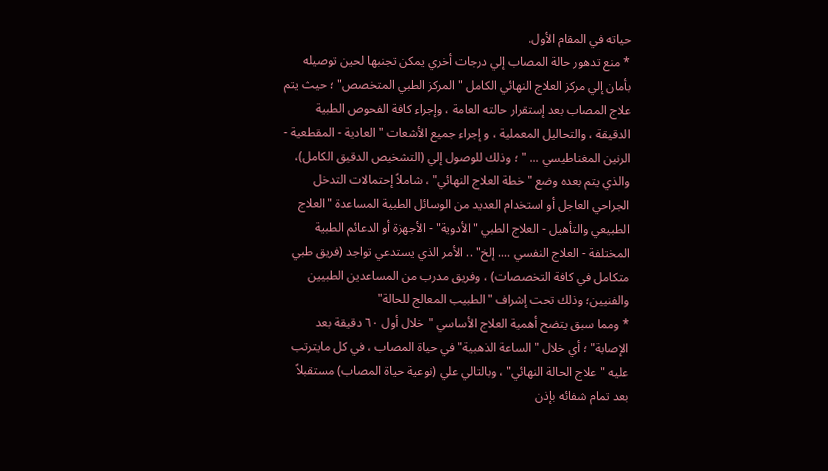حياته في المقام الأول.
* منع تدهور حالة المصاب إلي درجات أخري يمكن تجنبها لحين توصيله بأمان إلي مركز العلاج النهائي الكامل "المركز الطبي المتخصص" ؛ حيث يتم علاج المصاب بعد إستقرار حالته العامة ، وإجراء كافة الفحوص الطبية الدقيقة ، والتحاليل المعملية ، و إجراء جميع الأشعات "العادية - المقطعية - الرنين المغناطيسي ... " ؛ وذلك للوصول إلي (التشخيص الدقيق الكامل)، والذي يتم بعده وضع "خطة العلاج النهائي" ، شاملاً إحتمالات التدخل الجراحي العاجل أو استخدام العديد من الوسائل الطبية المساعدة "العلاج الطبيعي والتأهيل - العلاج الطبي "الأدوية" - الأجهزة أو الدعائم الطبية المختلفة - العلاج النفسي .... إلخ" .. الأمر الذي يستدعي تواجد (فريق طبي متكامل في كافة التخصصات) ، وفريق مدرب من المساعدين الطبيين والفنيين؛ وذلك تحت إشراف "الطبيب المعالج للحالة"
* ومما سبق يتضح أهمية العلاج الأساسي "خلال أول ٦٠ دقيقة بعد الإصابة" ؛ أي خلال "الساعة الذهبية" في حياة المصاب ، في كل مايترتب عليه "علاج الحالة النهائي" ، وبالتالي علي (نوعية حياة المصاب) مستقبلاً بعد تمام شفائه بإذن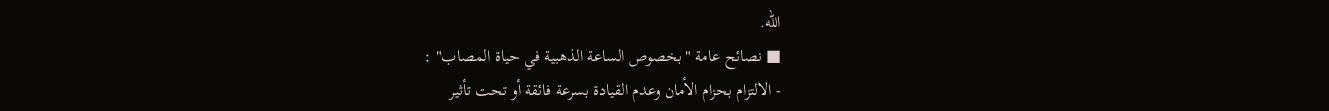الله.
■ نصائح عامة "بخصوص الساعة الذهبية في حياة المصاب" :
- الالتزام بحزام الأمان وعدم القيادة بسرعة فائقة أو تحت تأثير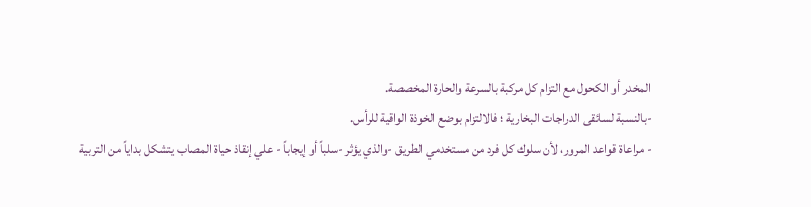المخدر أو الكحول مع التزام كل مركبة بالسرعة والحارة المخصصة.
-بالنسبة لسائقى الدراجات البخارية ؛ فالالتزام بوضع الخوذة الواقية للرأس.
- مراعاة قواعد المرور، لأن سلوك كل فرد من مستخدمي الطريق -والذي يؤثر -سلباً أو إيجاباً - علي إنقاذ حياة المصاب يتشكل بداياً من التربية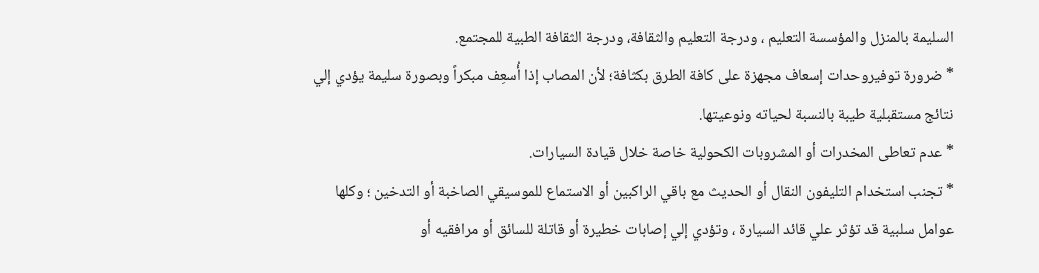السليمة بالمنزل والمؤسسة التعليم ، ودرجة التعليم والثقافة، ودرجة الثقافة الطبية للمجتمع.
* ضرورة توفيروحدات إسعاف مجهزة على كافة الطرق بكثافة؛ لأن المصاب إذا أُسعِف مبكراً وبصورة سليمة يؤدي إلي نتائج مستقبلية طيبة بالنسبة لحياته ونوعيتها.
* عدم تعاطى المخدرات أو المشروبات الكحولية خاصة خلال قيادة السيارات.
* تجنب استخدام التليفون النقال أو الحديث مع باقي الراكبين أو الاستماع للموسيقي الصاخبة أو التدخين ؛ وكلها عوامل سلبية قد تؤثر علي قائد السيارة ، وتؤدي إلي إصابات خطيرة أو قاتلة للسائق أو مرافقيه أو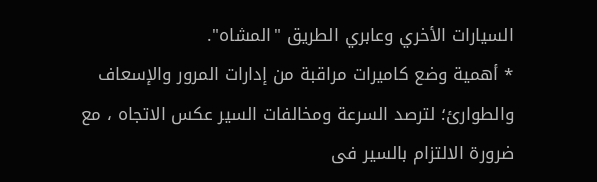السيارات الأخري وعابري الطريق "المشاه".
* أهمية وضع كاميرات مراقبة من إدارات المرور والإسعاف والطوارئ؛ لترصد السرعة ومخالفات السير عكس الاتجاه ، مع ضرورة الالتزام بالسير فى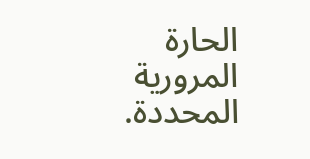الحارة المرورية المحددة.